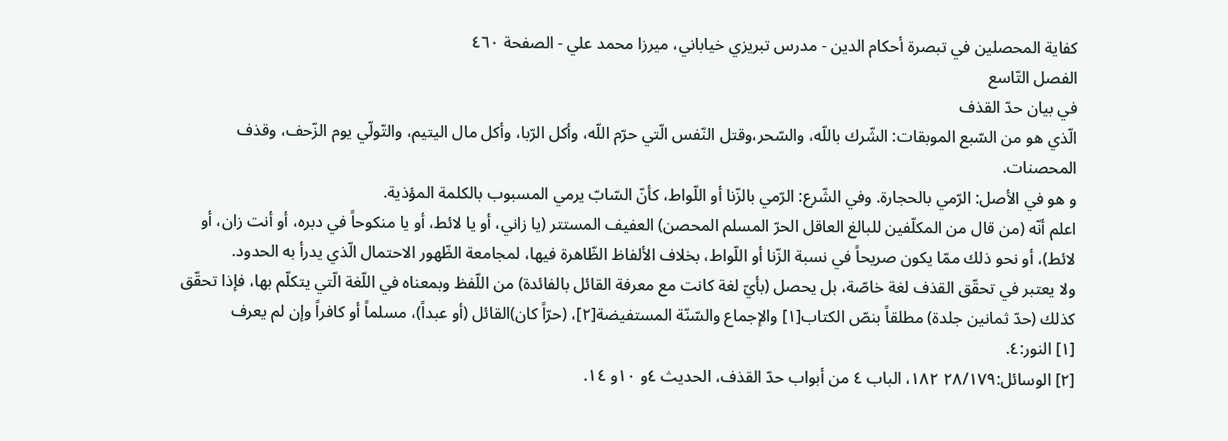كفاية المحصلين في تبصرة أحكام الدين - مدرس تبريزي خياباني، ميرزا محمد علي - الصفحة ٤٦٠
الفصل التّاسع
في بيان حدّ القذف
الّذي هو من السّبع الموبقات: الشّرك باللّه، والسّحر،وقتل النّفس الّتي حرّم اللّه، وأكل الرّبا، وأكل مال اليتيم، والتّولّي يوم الزّحف، وقذف المحصنات.
و هو في الأصل: الرّمي بالحجارة. وفي الشّرع: الرّمي بالزّنا أو اللّواط، كأنّ السّابّ يرمي المسبوب بالكلمة المؤذية.
اعلم أنّه (من قال من المكلّفين للبالغ العاقل الحرّ المسلم المحصن) العفيف المستتر (يا زاني، أو يا لائط، أو يا منكوحاً في دبره، أو أنت زان، أو لائط)، أو نحو ذلك ممّا يكون صريحاً في نسبة الزّنا أو اللّواط، بخلاف الألفاظ الظّاهرة فيها، لمجامعة الظّهور الاحتمال الّذي يدرأ به الحدود.
ولا يعتبر في تحقّق القذف لغة خاصّة، بل يحصل (بأيّ لغة كانت مع معرفة القائل بالفائدة) من اللّفظ وبمعناه في اللّغة الّتي يتكلّم بها، فإذا تحقّق كذلك (حدّ ثمانين جلدة) مطلقاً بنصّ الكتاب[١] والإجماع والسّنّة المستفيضة[٢]، (حرّاً كان)القائل (أو عبداً)، مسلماً أو كافراً وإن لم يعرف
[١] النور:٤.
[٢] الوسائل:٢٨/١٧٩ ١٨٢، الباب ٤ من أبواب حدّ القذف، الحديث ٤و ١٠و ١٤.